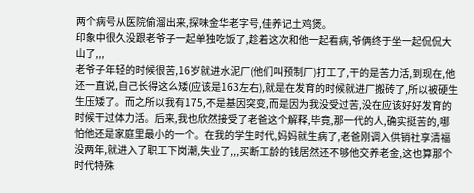两个病号从医院偷溜出来,探味金华老字号,佳养记土鸡煲。
印象中很久没跟老爷子一起单独吃饭了,趁着这次和他一起看病,爷俩终于坐一起侃侃大山了,,,
老爷子年轻的时候很苦,16岁就进水泥厂(他们叫预制厂)打工了,干的是苦力活,到现在,他还一直说,自己长得这么矮(应该是163左右),就是在发育的时候就进厂搬砖了,所以被硬生生压矮了。而之所以我有175,不是基因突变,而是因为我没受过苦,没在应该好好发育的时候干过体力活。后来,我也欣然接受了老爸这个解释,毕竟,那一代的人,确实挺苦的,哪怕他还是家庭里最小的一个。在我的学生时代,妈妈就生病了,老爸刚调入供销社享清福没两年,就进入了职工下岗潮,失业了,,,买断工龄的钱居然还不够他交养老金,这也算那个时代特殊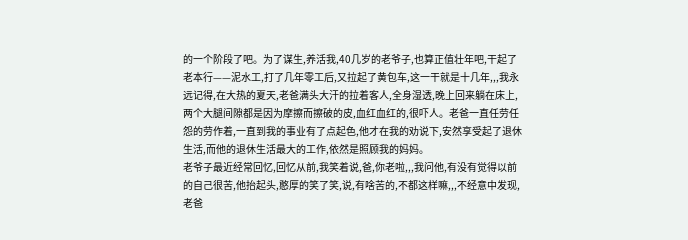的一个阶段了吧。为了谋生,养活我,40几岁的老爷子,也算正值壮年吧,干起了老本行——泥水工,打了几年零工后,又拉起了黄包车,这一干就是十几年,,,我永远记得,在大热的夏天,老爸满头大汗的拉着客人,全身湿透,晚上回来躺在床上,两个大腿间隙都是因为摩擦而擦破的皮,血红血红的,很吓人。老爸一直任劳任怨的劳作着,一直到我的事业有了点起色,他才在我的劝说下,安然享受起了退休生活,而他的退休生活最大的工作,依然是照顾我的妈妈。
老爷子最近经常回忆,回忆从前,我笑着说,爸,你老啦,,,我问他,有没有觉得以前的自己很苦,他抬起头,憨厚的笑了笑,说,有啥苦的,不都这样嘛,,,不经意中发现,老爸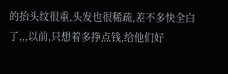的抬头纹很重,头发也很稀疏,差不多快全白了,,,以前,只想着多挣点钱,给他们好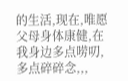的生活,现在,唯愿父母身体康健,在我身边多点唠叨,多点碎碎念,,,